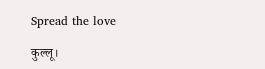Spread the love

कुल्लू।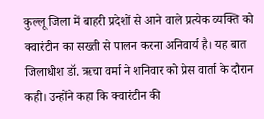कुल्लू जिला में बाहरी प्रदेशों से आने वाले प्रत्येक व्यक्ति को क्वारंटीन का सख्ती से पालन करना अनिवार्य है। यह बात जिलाधीश डॉ. ऋचा वर्मा ने शनिवार को प्रेस वार्ता के दौरान कही। उन्होंने कहा कि क्वारंटीन की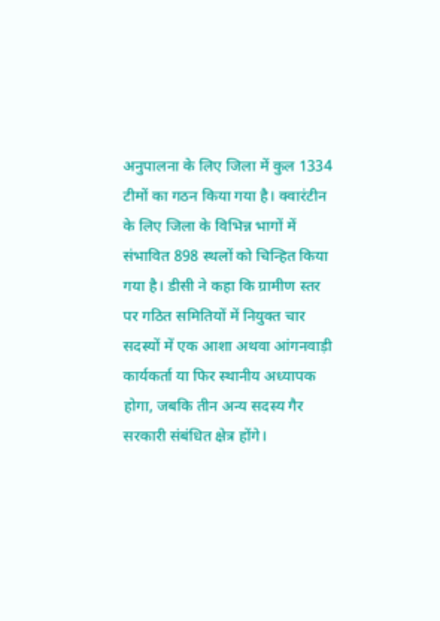अनुपालना के लिए जिला में कुल 1334 टीमों का गठन किया गया है। क्वारंटीन के लिए जिला के विभिन्न भागों में संभावित 898 स्थलों को चिन्हित किया गया है। डीसी ने कहा कि ग्रामीण स्तर पर गठित समितियों में नियुक्त चार सदस्यों में एक आशा अथवा आंगनवाड़ी कार्यकर्ता या फिर स्थानीय अध्यापक होगा, जबकि तीन अन्य सदस्य गैर सरकारी संबंधित क्षेत्र होंगे।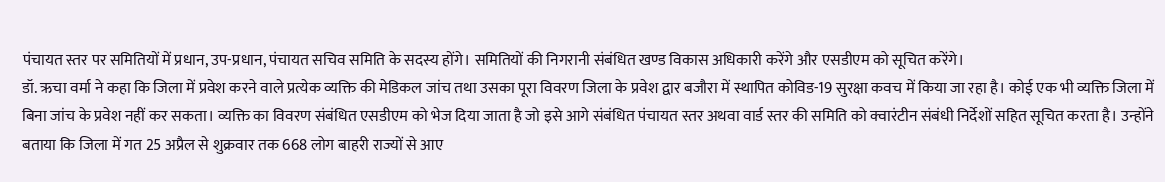पंचायत स्तर पर समितियों में प्रधान, उप-प्रधान, पंचायत सचिव समिति के सदस्य होंगे। समितियों की निगरानी संबंधित खण्ड विकास अधिकारी करेंगे और एसडीएम को सूचित करेंगे।
डॉ. ऋचा वर्मा ने कहा कि जिला में प्रवेश करने वाले प्रत्येक व्यक्ति की मेडिकल जांच तथा उसका पूरा विवरण जिला के प्रवेश द्वार बजौरा में स्थापित कोविड-19 सुरक्षा कवच में किया जा रहा है। कोई एक भी व्यक्ति जिला में बिना जांच के प्रवेश नहीं कर सकता। व्यक्ति का विवरण संबंधित एसडीएम को भेज दिया जाता है जो इसे आगे संबंधित पंचायत स्तर अथवा वार्ड स्तर की समिति को क्वारंटीन संबंधी निर्देशों सहित सूचित करता है। उन्होंने बताया कि जिला में गत 25 अप्रैल से शुक्रवार तक 668 लोग बाहरी राज्यों से आए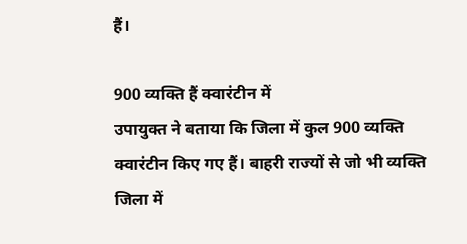हैं।

900 व्यक्ति हैं क्वारंटीन में
उपायुक्त ने बताया कि जिला में कुल 900 व्यक्ति क्वारंटीन किए गए हैं। बाहरी राज्यों से जो भी व्यक्ति जिला में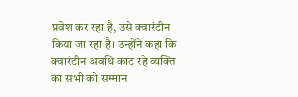प्रवेश कर रहा है, उसे क्वारंटीन किया जा रहा है। उन्होंने कहा कि क्वारंटीन अवधि काट रहे व्यक्ति का सभी को सम्मान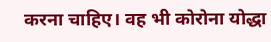करना चाहिए। वह भी कोरोना योद्धा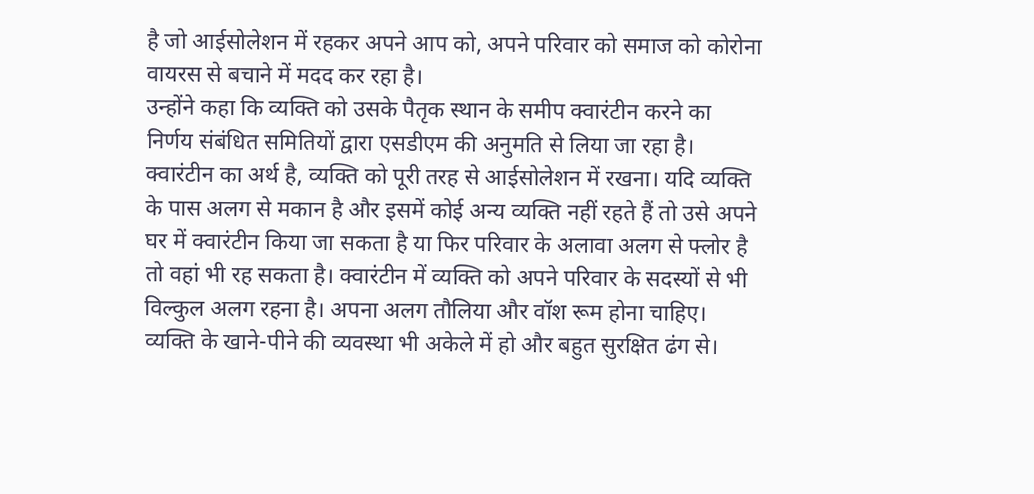है जो आईसोलेशन में रहकर अपने आप को, अपने परिवार को समाज को कोरोना वायरस से बचाने में मदद कर रहा है।
उन्होंने कहा कि व्यक्ति को उसके पैतृक स्थान के समीप क्वारंटीन करने का निर्णय संबंधित समितियों द्वारा एसडीएम की अनुमति से लिया जा रहा है। क्वारंटीन का अर्थ है, व्यक्ति को पूरी तरह से आईसोलेशन में रखना। यदि व्यक्ति के पास अलग से मकान है और इसमें कोई अन्य व्यक्ति नहीं रहते हैं तो उसे अपने घर में क्वारंटीन किया जा सकता है या फिर परिवार के अलावा अलग से फ्लोर है तो वहां भी रह सकता है। क्वारंटीन में व्यक्ति को अपने परिवार के सदस्यों से भी विल्कुल अलग रहना है। अपना अलग तौलिया और वॉश रूम होना चाहिए। व्यक्ति के खाने-पीने की व्यवस्था भी अकेले में हो और बहुत सुरक्षित ढंग से।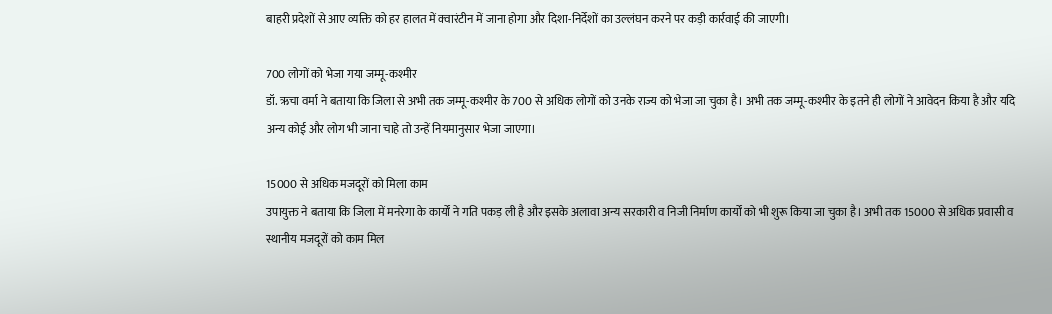बाहरी प्रदेशों से आए व्यक्ति को हर हालत में क्वारंटीन में जाना होगा और दिशा-निर्देशों का उल्लंघन करने पर कड़ी कार्रवाई की जाएगी।

700 लोगों को भेजा गया जम्मू-कश्मीर
डॉ. ऋचा वर्मा ने बताया कि जिला से अभी तक जम्मू-कश्मीर के 700 से अधिक लोगों को उनके राज्य को भेजा जा चुका है। अभी तक जम्मू-कश्मीर के इतने ही लोगों ने आवेदन किया है और यदि अन्य कोई और लोग भी जाना चाहे तो उन्हें नियमानुसार भेजा जाएगा।

15000 से अधिक मजदूरों को मिला काम
उपायुक्त ने बताया कि जिला में मनरेगा के कार्यों ने गति पकड़ ली है और इसके अलावा अन्य सरकारी व निजी निर्माण कार्यों को भी शुरू किया जा चुका है। अभी तक 15000 से अधिक प्रवासी व स्थानीय मजदूरों को काम मिल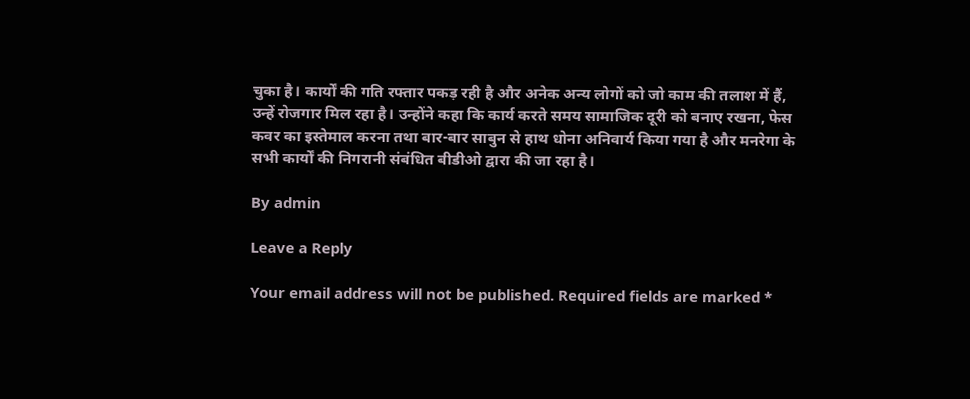चुका है। कार्यों की गति रफ्तार पकड़ रही है और अनेक अन्य लोगों को जो काम की तलाश में हैं, उन्हें रोजगार मिल रहा है। उन्होंने कहा कि कार्य करते समय सामाजिक दूरी को बनाए रखना, फेस कवर का इस्तेमाल करना तथा बार-बार साबुन से हाथ धोना अनिवार्य किया गया है और मनरेगा के सभी कार्यों की निगरानी संबंधित बीडीओ द्वारा की जा रहा है।

By admin

Leave a Reply

Your email address will not be published. Required fields are marked *